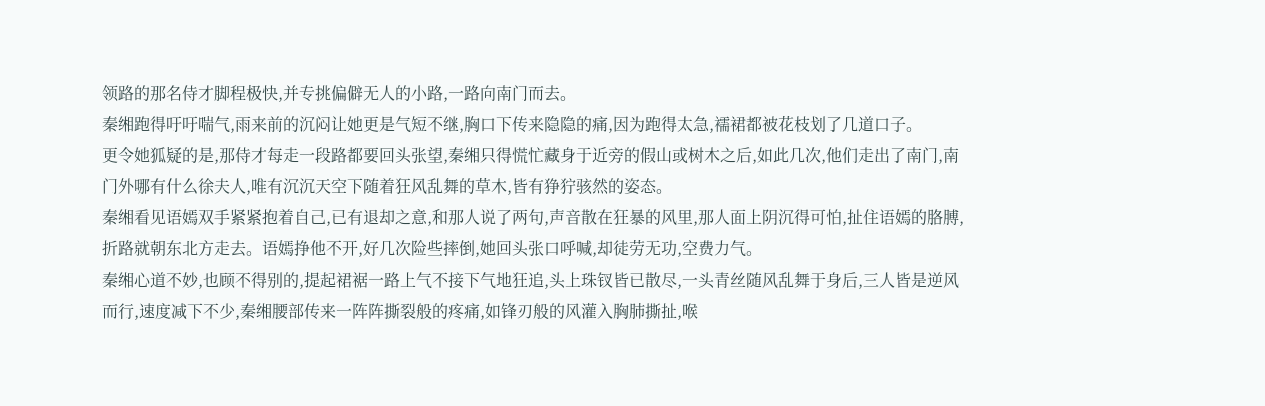领路的那名侍才脚程极快,并专挑偏僻无人的小路,一路向南门而去。
秦缃跑得吁吁喘气,雨来前的沉闷让她更是气短不继,胸口下传来隐隐的痛,因为跑得太急,襦裙都被花枝划了几道口子。
更令她狐疑的是,那侍才每走一段路都要回头张望,秦缃只得慌忙藏身于近旁的假山或树木之后,如此几次,他们走出了南门,南门外哪有什么徐夫人,唯有沉沉天空下随着狂风乱舞的草木,皆有狰狞骇然的姿态。
秦缃看见语嫣双手紧紧抱着自己,已有退却之意,和那人说了两句,声音散在狂暴的风里,那人面上阴沉得可怕,扯住语嫣的胳膊,折路就朝东北方走去。语嫣挣他不开,好几次险些摔倒,她回头张口呼喊,却徒劳无功,空费力气。
秦缃心道不妙,也顾不得别的,提起裙裾一路上气不接下气地狂追,头上珠钗皆已散尽,一头青丝随风乱舞于身后,三人皆是逆风而行,速度减下不少,秦缃腰部传来一阵阵撕裂般的疼痛,如锋刃般的风灌入胸肺撕扯,喉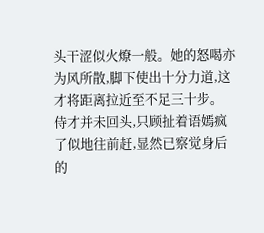头干涩似火燎一般。她的怒喝亦为风所散,脚下使出十分力道,这才将距离拉近至不足三十步。
侍才并未回头,只顾扯着语嫣疯了似地往前赶,显然已察觉身后的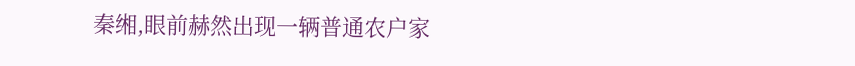秦缃,眼前赫然出现一辆普通农户家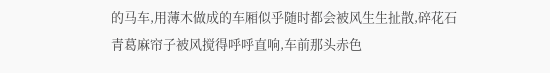的马车,用薄木做成的车厢似乎随时都会被风生生扯散,碎花石青葛麻帘子被风搅得呼呼直响,车前那头赤色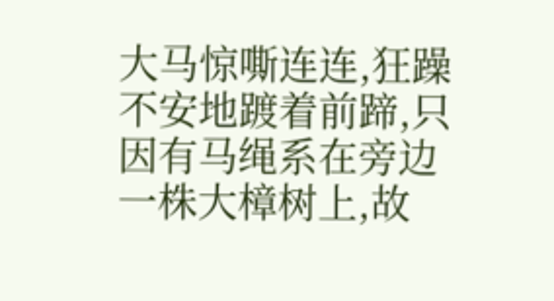大马惊嘶连连,狂躁不安地踱着前蹄,只因有马绳系在旁边一株大樟树上,故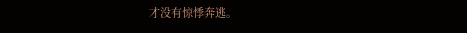才没有惊悸奔逃。